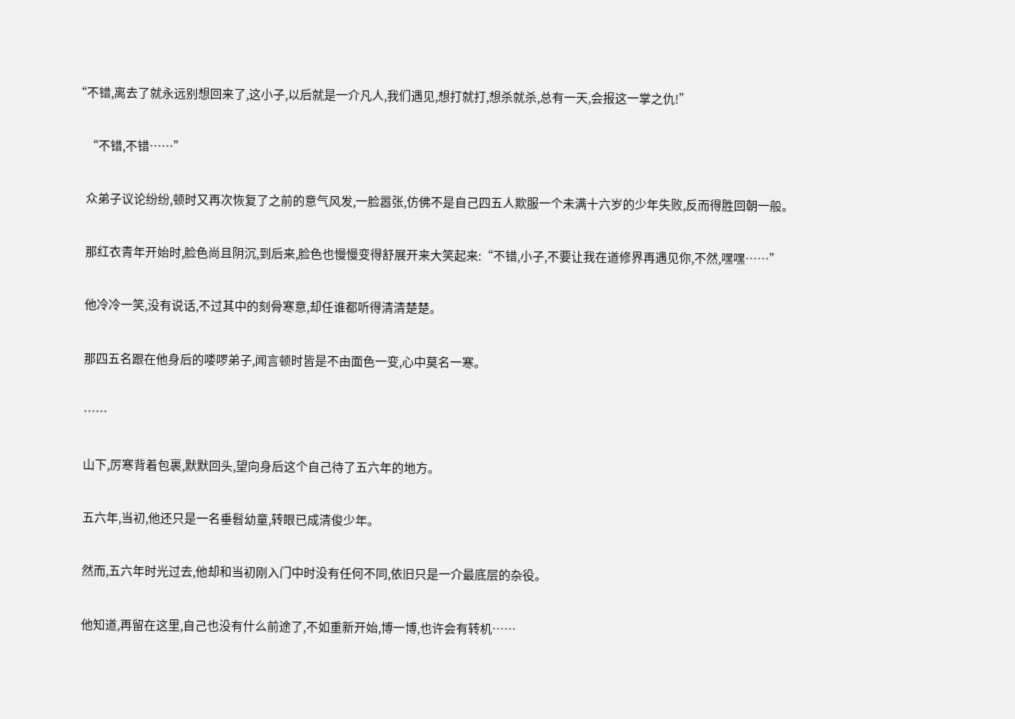“不错,离去了就永远别想回来了,这小子,以后就是一介凡人,我们遇见,想打就打,想杀就杀,总有一天,会报这一掌之仇!”

    “不错,不错……”

    众弟子议论纷纷,顿时又再次恢复了之前的意气风发,一脸嚣张,仿佛不是自己四五人欺服一个未满十六岁的少年失败,反而得胜回朝一般。

    那红衣青年开始时,脸色尚且阴沉,到后来,脸色也慢慢变得舒展开来大笑起来:“不错,小子,不要让我在道修界再遇见你,不然,嘿嘿……”

    他冷冷一笑,没有说话,不过其中的刻骨寒意,却任谁都听得清清楚楚。

    那四五名跟在他身后的喽啰弟子,闻言顿时皆是不由面色一变,心中莫名一寒。

    ……

    山下,厉寒背着包裹,默默回头,望向身后这个自己待了五六年的地方。

    五六年,当初,他还只是一名垂髫幼童,转眼已成清俊少年。

    然而,五六年时光过去,他却和当初刚入门中时没有任何不同,依旧只是一介最底层的杂役。

    他知道,再留在这里,自己也没有什么前途了,不如重新开始,博一博,也许会有转机……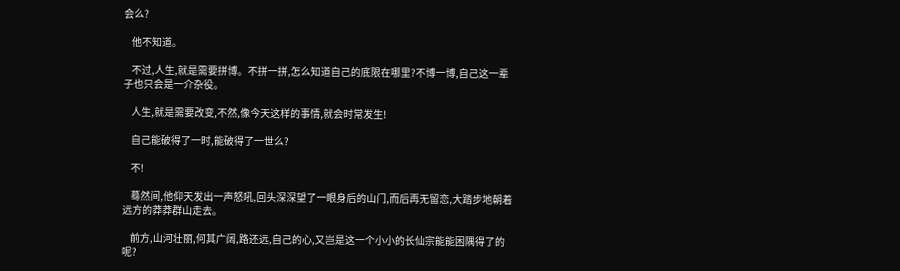会么?

    他不知道。

    不过,人生,就是需要拼博。不拼一拼,怎么知道自己的底限在哪里?不博一博,自己这一辈子也只会是一介杂役。

    人生,就是需要改变,不然,像今天这样的事情,就会时常发生!

    自己能破得了一时,能破得了一世么?

    不!

    蓦然间,他仰天发出一声怒吼,回头深深望了一眼身后的山门,而后再无留恋,大踏步地朝着远方的莽莽群山走去。

    前方,山河壮丽,何其广阔,路还远,自己的心,又岂是这一个小小的长仙宗能能困隅得了的呢?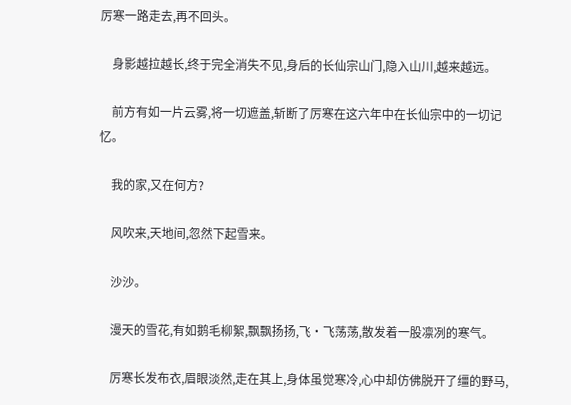厉寒一路走去,再不回头。

    身影越拉越长,终于完全消失不见,身后的长仙宗山门,隐入山川,越来越远。

    前方有如一片云雾,将一切遮盖,斩断了厉寒在这六年中在长仙宗中的一切记忆。

    我的家,又在何方?

    风吹来,天地间,忽然下起雪来。

    沙沙。

    漫天的雪花,有如鹅毛柳絮,飘飘扬扬,飞·飞荡荡,散发着一股凛冽的寒气。

    厉寒长发布衣,眉眼淡然,走在其上,身体虽觉寒冷,心中却仿佛脱开了缰的野马,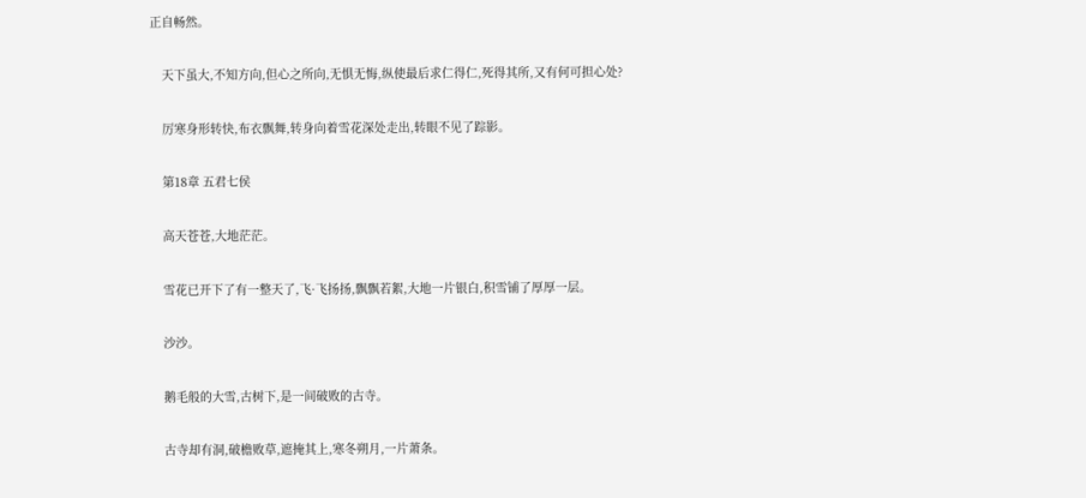正自畅然。

    天下虽大,不知方向,但心之所向,无惧无悔,纵使最后求仁得仁,死得其所,又有何可担心处?

    厉寒身形转快,布衣飘舞,转身向着雪花深处走出,转眼不见了踪影。

    第18章 五君七侯

    高天苍苍,大地茫茫。

    雪花已开下了有一整天了,飞·飞扬扬,飘飘若絮,大地一片银白,积雪铺了厚厚一层。

    沙沙。

    鹅毛般的大雪,古树下,是一间破败的古寺。

    古寺却有洞,破檐败草,遮掩其上,寒冬朔月,一片萧条。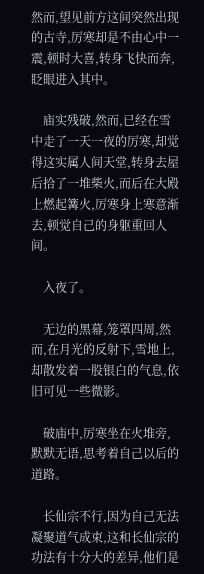然而,望见前方这间突然出现的古寺,厉寒却是不由心中一震,顿时大喜,转身飞快而奔,眨眼进入其中。

    庙实残破,然而,已经在雪中走了一天一夜的厉寒,却觉得这实属人间天堂,转身去屋后拾了一堆柴火,而后在大殿上燃起篝火,厉寒身上寒意渐去,顿觉自己的身躯重回人间。

    入夜了。

    无边的黑幕,笼罩四周,然而,在月光的反射下,雪地上,却散发着一股银白的气息,依旧可见一些微影。

    破庙中,厉寒坐在火堆旁,默默无语,思考着自己以后的道路。

    长仙宗不行,因为自己无法凝聚道气成束,这和长仙宗的功法有十分大的差异,他们是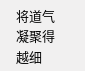将道气凝聚得越细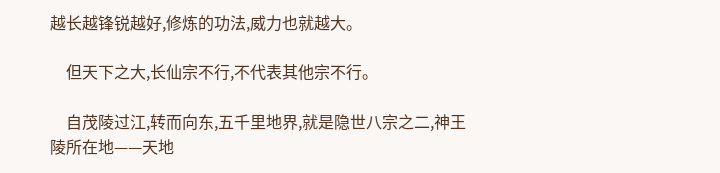越长越锋锐越好,修炼的功法,威力也就越大。

    但天下之大,长仙宗不行,不代表其他宗不行。

    自茂陵过江,转而向东,五千里地界,就是隐世八宗之二,神王陵所在地——天地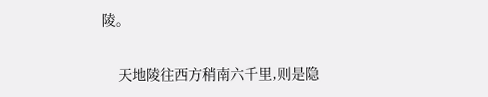陵。

    天地陵往西方稍南六千里,则是隐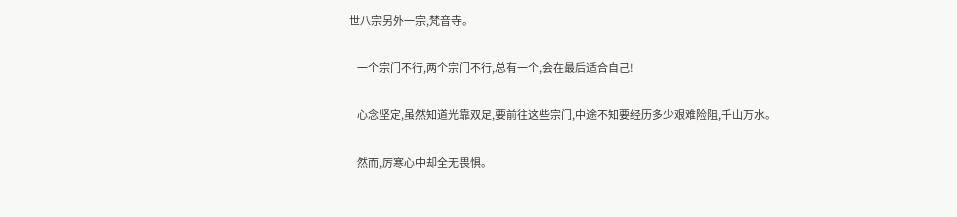世八宗另外一宗,梵音寺。

    一个宗门不行,两个宗门不行,总有一个,会在最后适合自己!

    心念坚定,虽然知道光靠双足,要前往这些宗门,中途不知要经历多少艰难险阻,千山万水。

    然而,厉寒心中却全无畏惧。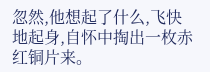忽然,他想起了什么,飞快地起身,自怀中掏出一枚赤红铜片来。